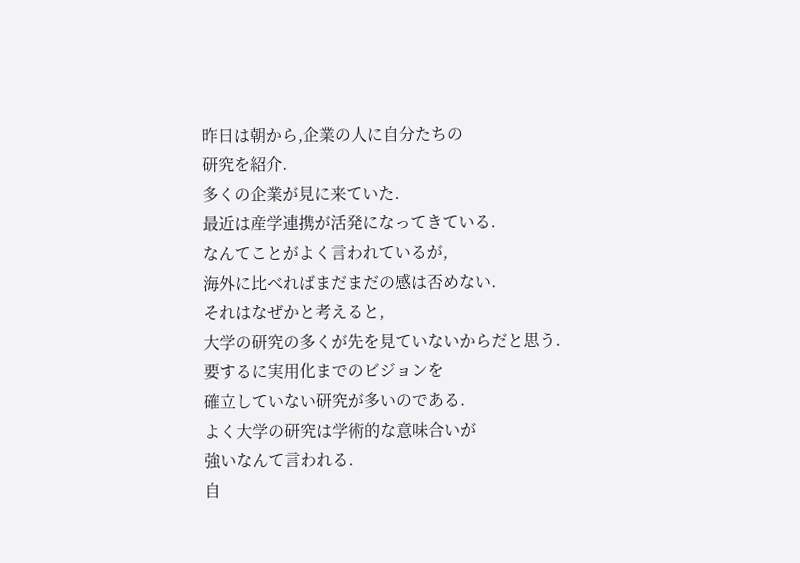昨日は朝から,企業の人に自分たちの
研究を紹介.
多くの企業が見に来ていた.
最近は産学連携が活発になってきている.
なんてことがよく言われているが,
海外に比べればまだまだの感は否めない.
それはなぜかと考えると,
大学の研究の多くが先を見ていないからだと思う.
要するに実用化までのビジョンを
確立していない研究が多いのである.
よく大学の研究は学術的な意味合いが
強いなんて言われる.
自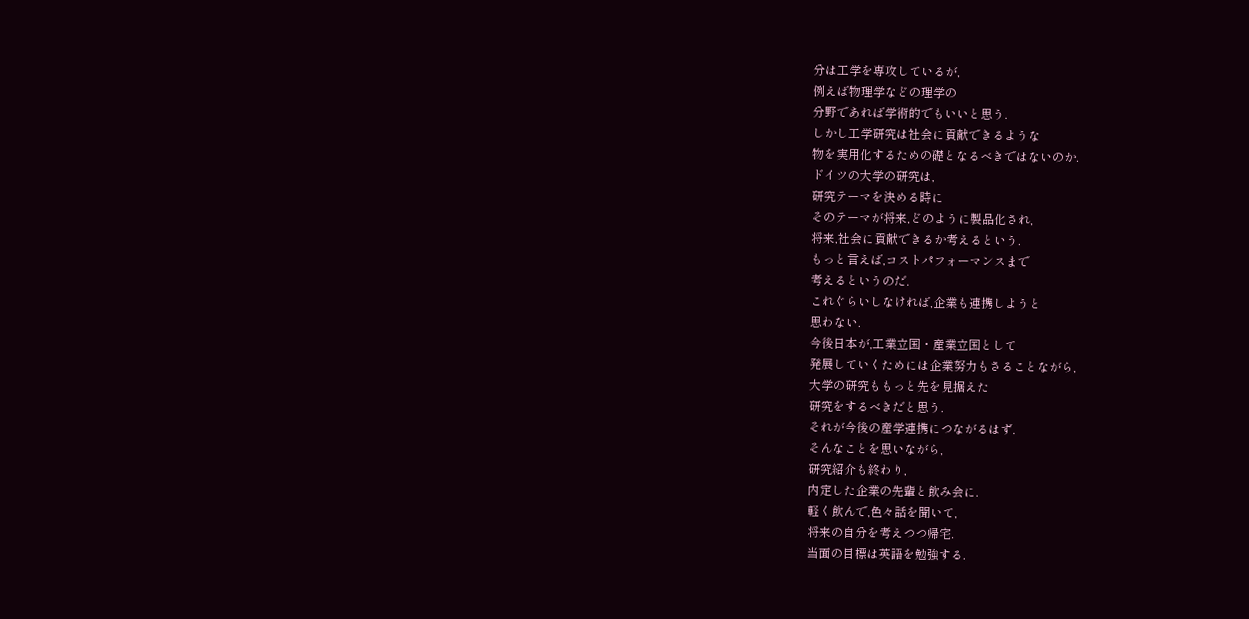分は工学を専攻しているが,
例えば物理学などの理学の
分野であれば学術的でもいいと思う.
しかし工学研究は社会に貢献できるような
物を実用化するための礎となるべきではないのか.
ドイツの大学の研究は,
研究テーマを決める時に
そのテーマが将来,どのように製品化され,
将来,社会に貢献できるか考えるという.
もっと言えば,コストパフォーマンスまで
考えるというのだ.
これぐらいしなければ,企業も連携しようと
思わない.
今後日本が,工業立国・産業立国として
発展していくためには企業努力もさることながら,
大学の研究ももっと先を見据えた
研究をするべきだと思う.
それが今後の産学連携につながるはず.
そんなことを思いながら,
研究紹介も終わり,
内定した企業の先輩と飲み会に.
軽く飲んで,色々話を聞いて,
将来の自分を考えつつ帰宅.
当面の目標は英語を勉強する.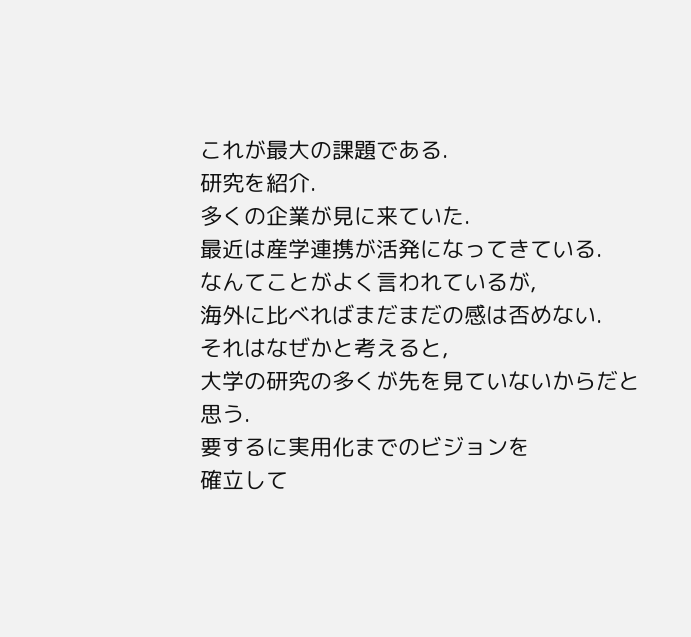これが最大の課題である.
研究を紹介.
多くの企業が見に来ていた.
最近は産学連携が活発になってきている.
なんてことがよく言われているが,
海外に比べればまだまだの感は否めない.
それはなぜかと考えると,
大学の研究の多くが先を見ていないからだと思う.
要するに実用化までのビジョンを
確立して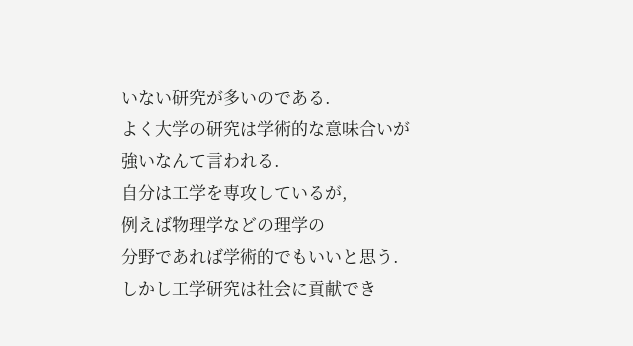いない研究が多いのである.
よく大学の研究は学術的な意味合いが
強いなんて言われる.
自分は工学を専攻しているが,
例えば物理学などの理学の
分野であれば学術的でもいいと思う.
しかし工学研究は社会に貢献でき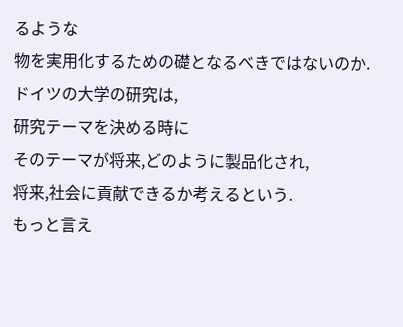るような
物を実用化するための礎となるべきではないのか.
ドイツの大学の研究は,
研究テーマを決める時に
そのテーマが将来,どのように製品化され,
将来,社会に貢献できるか考えるという.
もっと言え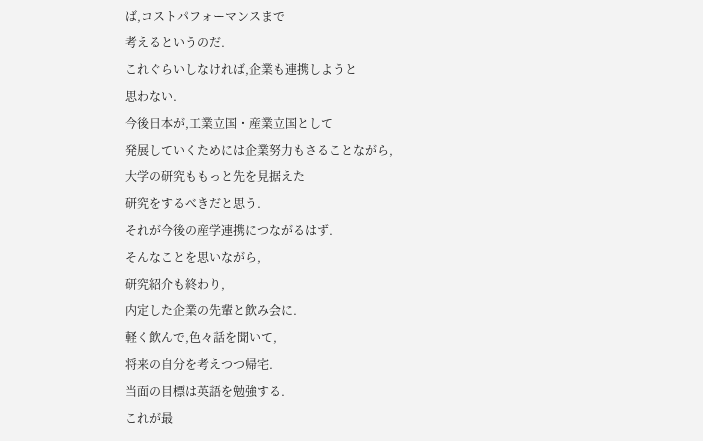ば,コストパフォーマンスまで
考えるというのだ.
これぐらいしなければ,企業も連携しようと
思わない.
今後日本が,工業立国・産業立国として
発展していくためには企業努力もさることながら,
大学の研究ももっと先を見据えた
研究をするべきだと思う.
それが今後の産学連携につながるはず.
そんなことを思いながら,
研究紹介も終わり,
内定した企業の先輩と飲み会に.
軽く飲んで,色々話を聞いて,
将来の自分を考えつつ帰宅.
当面の目標は英語を勉強する.
これが最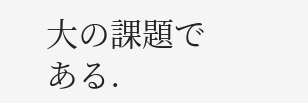大の課題である.